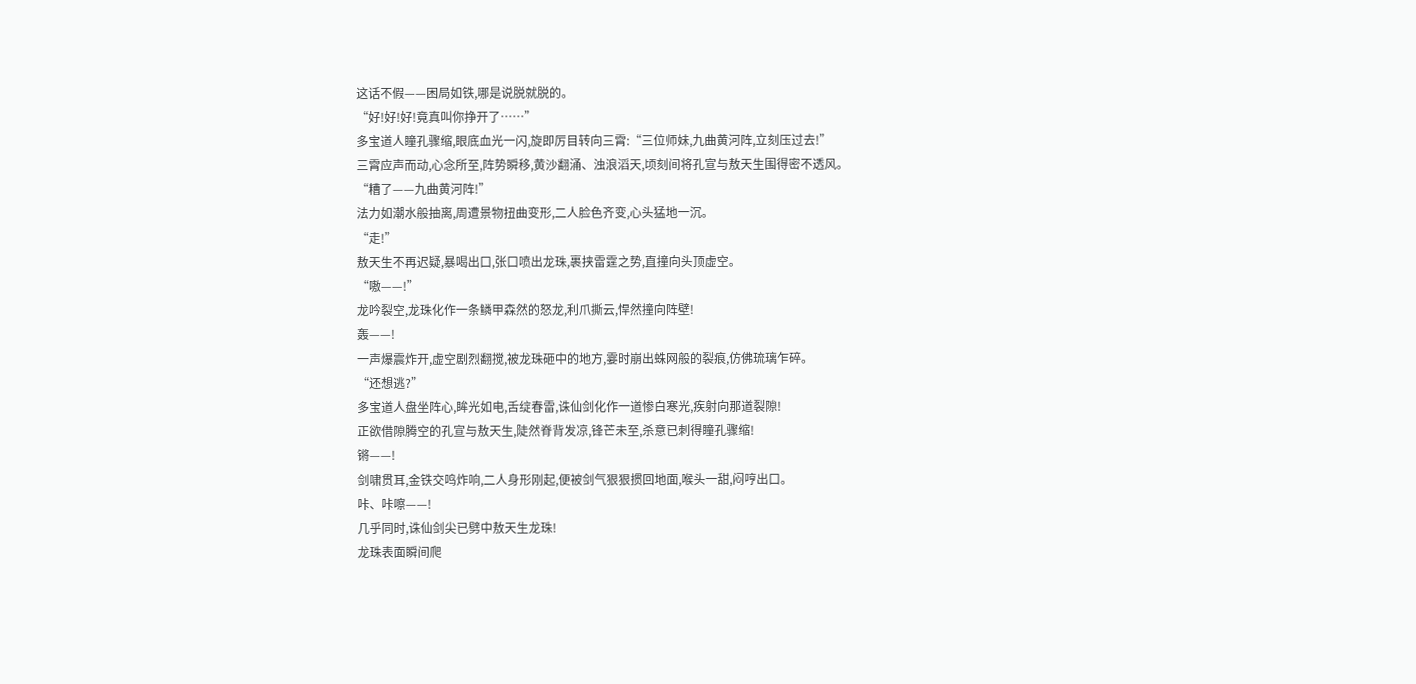这话不假——困局如铁,哪是说脱就脱的。
“好!好!好!竟真叫你挣开了……”
多宝道人瞳孔骤缩,眼底血光一闪,旋即厉目转向三霄:“三位师妹,九曲黄河阵,立刻压过去!”
三霄应声而动,心念所至,阵势瞬移,黄沙翻涌、浊浪滔天,顷刻间将孔宣与敖天生围得密不透风。
“糟了——九曲黄河阵!”
法力如潮水般抽离,周遭景物扭曲变形,二人脸色齐变,心头猛地一沉。
“走!”
敖天生不再迟疑,暴喝出口,张口喷出龙珠,裹挟雷霆之势,直撞向头顶虚空。
“嗷——!”
龙吟裂空,龙珠化作一条鳞甲森然的怒龙,利爪撕云,悍然撞向阵壁!
轰——!
一声爆震炸开,虚空剧烈翻搅,被龙珠砸中的地方,霎时崩出蛛网般的裂痕,仿佛琉璃乍碎。
“还想逃?”
多宝道人盘坐阵心,眸光如电,舌绽春雷,诛仙剑化作一道惨白寒光,疾射向那道裂隙!
正欲借隙腾空的孔宣与敖天生,陡然脊背发凉,锋芒未至,杀意已刺得瞳孔骤缩!
锵——!
剑啸贯耳,金铁交鸣炸响,二人身形刚起,便被剑气狠狠掼回地面,喉头一甜,闷哼出口。
咔、咔嚓——!
几乎同时,诛仙剑尖已劈中敖天生龙珠!
龙珠表面瞬间爬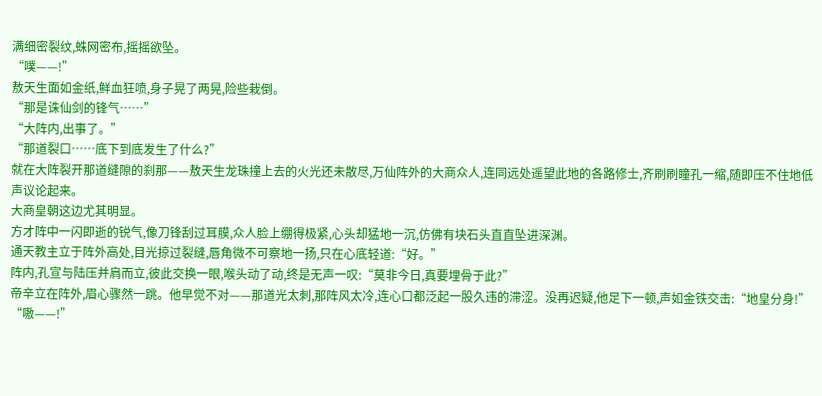满细密裂纹,蛛网密布,摇摇欲坠。
“噗——!”
敖天生面如金纸,鲜血狂喷,身子晃了两晃,险些栽倒。
“那是诛仙剑的锋气……”
“大阵内,出事了。”
“那道裂口……底下到底发生了什么?”
就在大阵裂开那道缝隙的刹那——敖天生龙珠撞上去的火光还未散尽,万仙阵外的大商众人,连同远处遥望此地的各路修士,齐刷刷瞳孔一缩,随即压不住地低声议论起来。
大商皇朝这边尤其明显。
方才阵中一闪即逝的锐气,像刀锋刮过耳膜,众人脸上绷得极紧,心头却猛地一沉,仿佛有块石头直直坠进深渊。
通天教主立于阵外高处,目光掠过裂缝,唇角微不可察地一扬,只在心底轻道:“好。”
阵内,孔宣与陆压并肩而立,彼此交换一眼,喉头动了动,终是无声一叹:“莫非今日,真要埋骨于此?”
帝辛立在阵外,眉心骤然一跳。他早觉不对——那道光太刺,那阵风太冷,连心口都泛起一股久违的滞涩。没再迟疑,他足下一顿,声如金铁交击:“地皇分身!”
“嗷——!”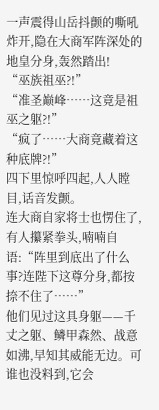一声震得山岳抖颤的嘶吼炸开,隐在大商军阵深处的地皇分身,轰然踏出!
“巫族祖巫?!”
“准圣巅峰……这竟是祖巫之躯?!”
“疯了……大商竟藏着这种底牌?!”
四下里惊呼四起,人人瞠目,话音发颤。
连大商自家将士也愣住了,有人攥紧拳头,喃喃自语:“阵里到底出了什么事?连陛下这尊分身,都按捺不住了……”
他们见过这具身躯——千丈之躯、鳞甲森然、战意如沸,早知其威能无边。可谁也没料到,它会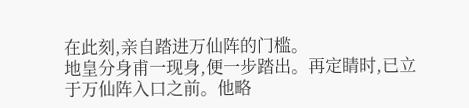在此刻,亲自踏进万仙阵的门槛。
地皇分身甫一现身,便一步踏出。再定睛时,已立于万仙阵入口之前。他略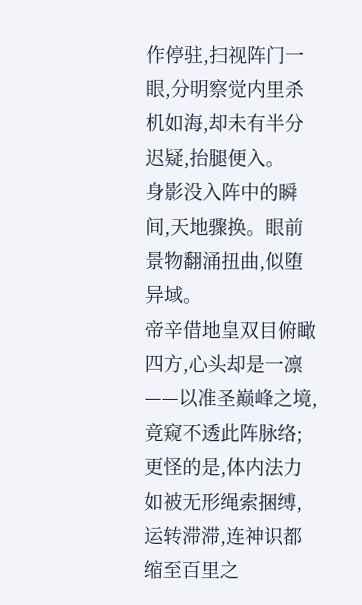作停驻,扫视阵门一眼,分明察觉内里杀机如海,却未有半分迟疑,抬腿便入。
身影没入阵中的瞬间,天地骤换。眼前景物翻涌扭曲,似堕异域。
帝辛借地皇双目俯瞰四方,心头却是一凛——以准圣巅峰之境,竟窥不透此阵脉络;更怪的是,体内法力如被无形绳索捆缚,运转滞滞,连神识都缩至百里之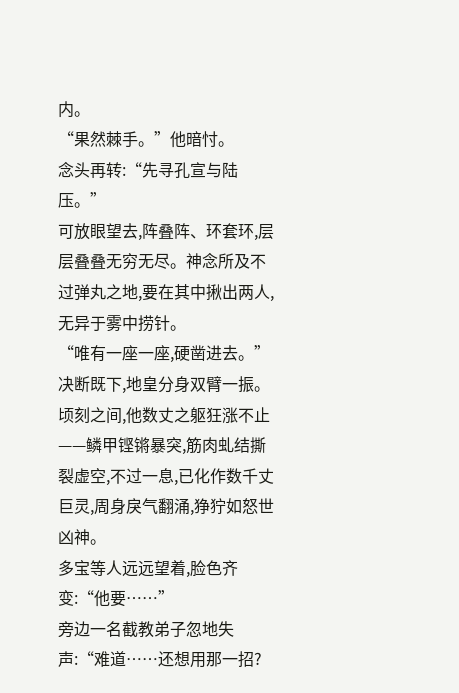内。
“果然棘手。”他暗忖。
念头再转:“先寻孔宣与陆压。”
可放眼望去,阵叠阵、环套环,层层叠叠无穷无尽。神念所及不过弹丸之地,要在其中揪出两人,无异于雾中捞针。
“唯有一座一座,硬凿进去。”
决断既下,地皇分身双臂一振。
顷刻之间,他数丈之躯狂涨不止——鳞甲铿锵暴突,筋肉虬结撕裂虚空,不过一息,已化作数千丈巨灵,周身戾气翻涌,狰狞如怒世凶神。
多宝等人远远望着,脸色齐变:“他要……”
旁边一名截教弟子忽地失声:“难道……还想用那一招?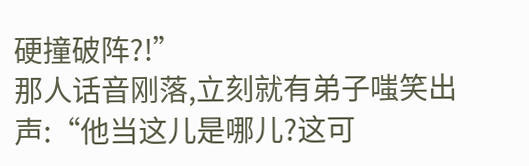硬撞破阵?!”
那人话音刚落,立刻就有弟子嗤笑出声:“他当这儿是哪儿?这可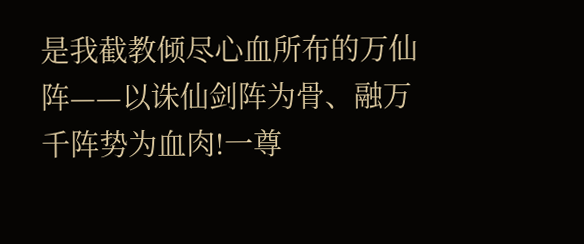是我截教倾尽心血所布的万仙阵——以诛仙剑阵为骨、融万千阵势为血肉!一尊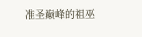准圣巅峰的祖巫